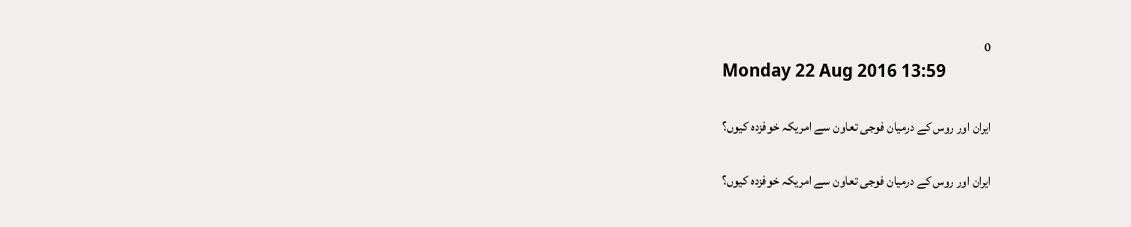0
Monday 22 Aug 2016 13:59

ایران اور روس کے درمیان فوجی تعاون سے امریکہ خوفزدہ کیوں؟

ایران اور روس کے درمیان فوجی تعاون سے امریکہ خوفزدہ کیوں؟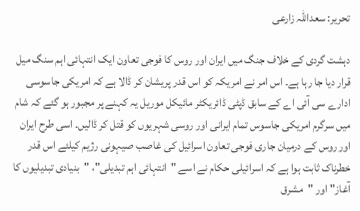تحریر: سعداللہ زارعی

دہشت گردی کے خلاف جنگ میں ایران اور روس کا فوجی تعاون ایک انتہائی اہم سنگ میل قرار دیا جا رہا ہے۔ اس امر نے امریکہ کو اس قدر پریشان کر ڈالا ہے کہ امریکی جاسوسی ادارے سی آئی اے کے سابق ڈپٹی ڈائریکٹر مائیکل موریل یہ کہنے پر مجبور ہو گئے کہ شام میں سرگرم امریکی جاسوس تمام ایرانی اور روسی شہریوں کو قتل کر ڈالیں۔ اسی طرح ایران اور روس کے درمیان جاری فوجی تعاون اسرائیل کی غاصب صیہونی رژیم کیلئے اس قدر خطرناک ثابت ہوا ہے کہ اسرائیلی حکام نے اسے "انتہائی اہم تبدیلی"، "بنیادی تبدیلیوں کا آغاز" اور "مشرق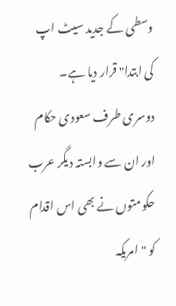وسطی کے جدید سیٹ اپ کی ابتدا" قرار دیا ہے۔ دوسری طرف سعودی حکام اور ان سے وابستہ دیگر عرب حکومتوں نے بھی اس اقدام کو "امریکہ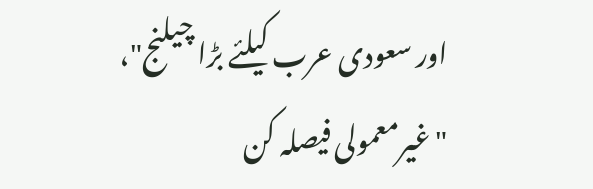اور سعودی عرب کیلئے بڑا چیلنج"، "غیرمعمولی فیصلہ کن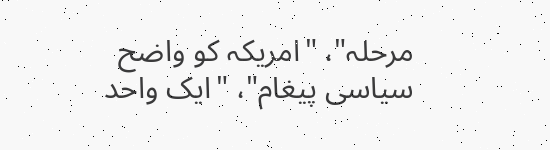مرحلہ"، "امریکہ کو واضح سیاسی پیغام"، "ایک واحد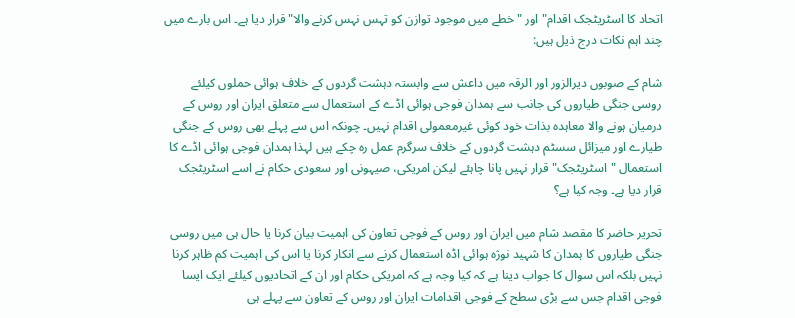اتحاد کا اسٹریٹجک اقدام" اور "خطے میں موجود توازن کو تہس نہس کرنے والا" قرار دیا ہے۔ اس بارے میں چند اہم نکات درج ذیل ہیں:

شام کے صوبوں دیرالزور اور الرقہ میں داعش سے وابستہ دہشت گردوں کے خلاف ہوائی حملوں کیلئے روسی جنگی طیاروں کی جانب سے ہمدان فوجی ہوائی اڈے کے استعمال سے متعلق ایران اور روس کے درمیان ہونے والا معاہدہ بذات خود کوئی غیرمعمولی اقدام نہیں۔ چونکہ اس سے پہلے بھی روس کے جنگی طیارے اور میزائل سسٹم دہشت گردوں کے خلاف سرگرم عمل رہ چکے ہیں لہذا ہمدان فوجی ہوائی اڈے کا استعمال "اسٹریٹجک" قرار نہیں پانا چاہئے لیکن امریکی، صیہونی اور سعودی حکام نے اسے اسٹریٹجک قرار دیا ہے۔ وجہ کیا ہے؟

تحریر حاضر کا مقصد شام میں ایران اور روس کے فوجی تعاون کی اہمیت بیان کرنا یا حال ہی میں روسی جنگی طیاروں کا ہمدان کا شہید نوژہ ہوائی اڈہ استعمال کرنے سے انکار کرنا یا اس کی اہمیت کم ظاہر کرنا نہیں بلکہ اس سوال کا جواب دینا ہے کہ کیا وجہ ہے کہ امریکی حکام اور ان کے اتحادیوں کیلئے ایک ایسا فوجی اقدام جس سے بڑی سطح کے فوجی اقدامات ایران اور روس کے تعاون سے پہلے ہی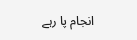انجام پا رہے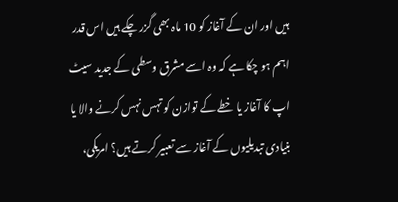ہیں اور ان کے آغاز کو 10 ماہ بھی گزر چکے ہیں اس قدر اہم ہو چکا ہے کہ وہ اسے مشرق وسطی کے جدید سیٹ اپ کا آغاز یا خطے کے توازن کو تہس نہس کرنے والا یا بنیادی تبدیلیوں کے آغاز سے تعبیر کرتے ہیں؟ امریکی،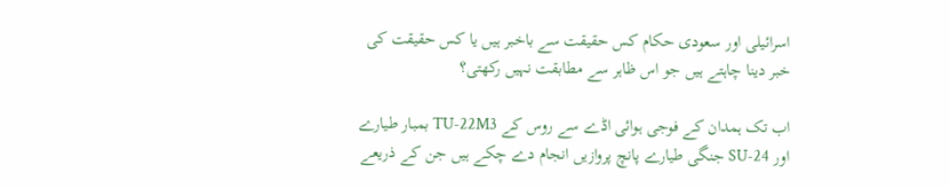اسرائیلی اور سعودی حکام کس حقیقت سے باخبر ہیں یا کس حقیقت کی خبر دینا چاہتے ہیں جو اس ظاہر سے مطابقت نہیں رکھتی؟

اب تک ہمدان کے فوجی ہوائی اڈے سے روس کے TU-22M3 بمبار طیارے اور SU-24 جنگی طیارے پانچ پروازیں انجام دے چکے ہیں جن کے ذریعے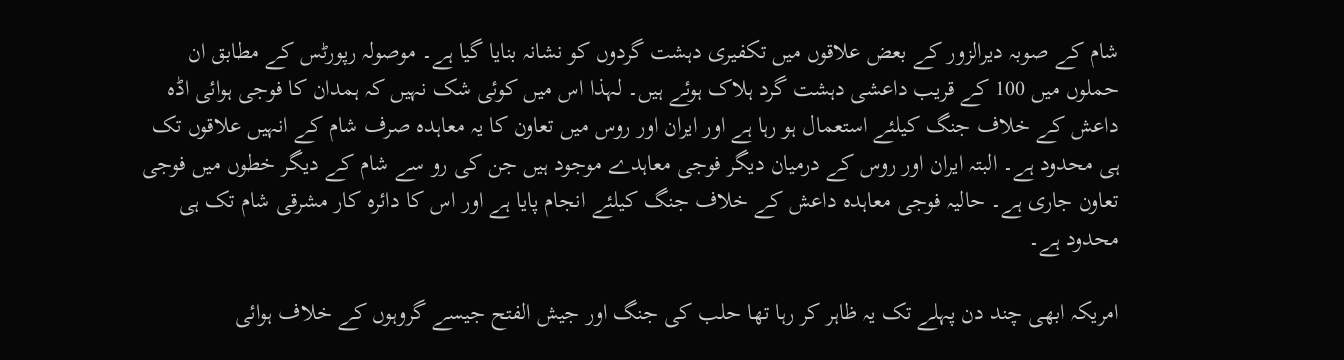شام کے صوبہ دیرالزور کے بعض علاقوں میں تکفیری دہشت گردوں کو نشانہ بنایا گیا ہے۔ موصولہ رپورٹس کے مطابق ان حملوں میں 100 کے قریب داعشی دہشت گرد ہلاک ہوئے ہیں۔ لہذا اس میں کوئی شک نہیں کہ ہمدان کا فوجی ہوائی اڈہ داعش کے خلاف جنگ کیلئے استعمال ہو رہا ہے اور ایران اور روس میں تعاون کا یہ معاہدہ صرف شام کے انہیں علاقوں تک ہی محدود ہے۔ البتہ ایران اور روس کے درمیان دیگر فوجی معاہدے موجود ہیں جن کی رو سے شام کے دیگر خطوں میں فوجی تعاون جاری ہے۔ حالیہ فوجی معاہدہ داعش کے خلاف جنگ کیلئے انجام پایا ہے اور اس کا دائرہ کار مشرقی شام تک ہی محدود ہے۔

امریکہ ابھی چند دن پہلے تک یہ ظاہر کر رہا تھا حلب کی جنگ اور جیش الفتح جیسے گروہوں کے خلاف ہوائی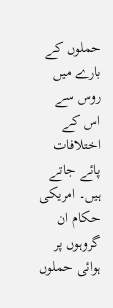حملوں کے بارے میں روس سے اس کے اختلافات پائے جاتے ہیں۔ امریکی حکام ان گروہوں پر ہوائی حملوں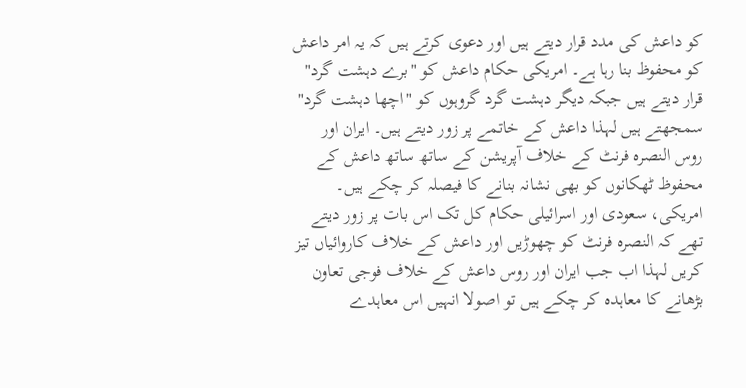کو داعش کی مدد قرار دیتے ہیں اور دعوی کرتے ہیں کہ یہ امر داعش کو محفوظ بنا رہا ہے۔ امریکی حکام داعش کو "برے دہشت گرد" قرار دیتے ہیں جبکہ دیگر دہشت گرد گروہوں کو "اچھا دہشت گرد" سمجھتے ہیں لہذا داعش کے خاتمے پر زور دیتے ہیں۔ ایران اور روس النصرہ فرنٹ کے خلاف آپریشن کے ساتھ ساتھ داعش کے محفوظ ٹھکانوں کو بھی نشانہ بنانے کا فیصلہ کر چکے ہیں۔ امریکی، سعودی اور اسرائیلی حکام کل تک اس بات پر زور دیتے تھے کہ النصرہ فرنٹ کو چھوڑیں اور داعش کے خلاف کاروائیاں تیز کریں لہذا اب جب ایران اور روس داعش کے خلاف فوجی تعاون بڑھانے کا معاہدہ کر چکے ہیں تو اصولا انہیں اس معاہدے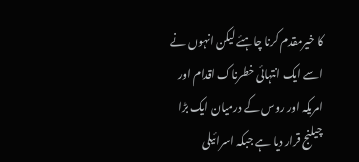کا خیرمقدم کرنا چاہئے لیکن انہوں نے اسے ایک انتہائی خطرناک اقدام اور امریکہ اور روس کے درمیان ایک بڑا چیلنج قرار دیا ہے جبکہ اسرائیلی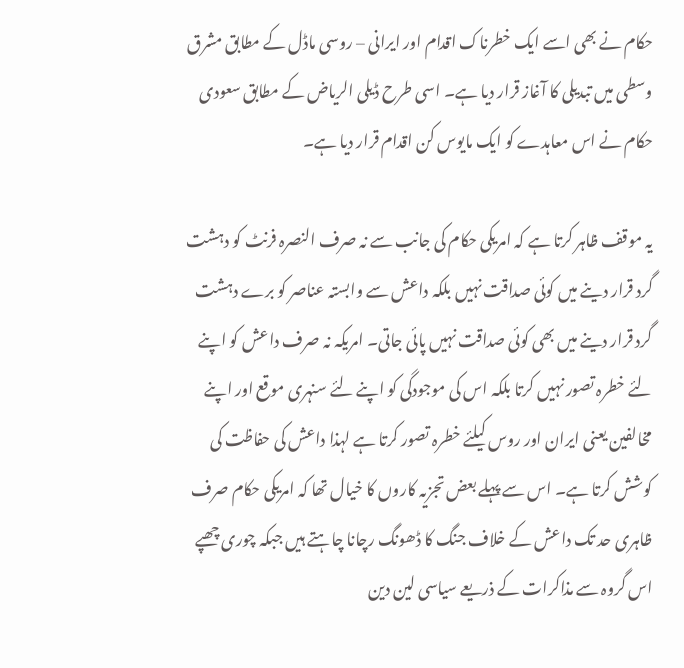حکام نے بھی اسے ایک خطرناک اقدام اور ایرانی – روسی ماڈل کے مطابق مشرق وسطی میں تبدیلی کا آغاز قرار دیا ہے۔ اسی طرح ڈیلی الریاض کے مطابق سعودی حکام نے اس معاہدے کو ایک مایوس کن اقدام قرار دیا ہے۔

یہ موقف ظاہر کرتا ہے کہ امریکی حکام کی جانب سے نہ صرف النصرہ فرنٹ کو دہشت گرد قرار دینے میں کوئی صداقت نہیں بلکہ داعش سے وابستہ عناصر کو برے دہشت گرد قرار دینے میں بھی کوئی صداقت نہیں پائی جاتی۔ امریکہ نہ صرف داعش کو اپنے لئے خطرہ تصور نہیں کرتا بلکہ اس کی موجودگی کو اپنے لئے سنہری موقع اور اپنے مخالفین یعنی ایران اور روس کیلئے خطرہ تصور کرتا ہے لہذا داعش کی حفاظت کی کوشش کرتا ہے۔ اس سے پہلے بعض تجزیہ کاروں کا خیال تھا کہ امریکی حکام صرف ظاہری حد تک داعش کے خلاف جنگ کا ڈھونگ رچانا چاہتے ہیں جبکہ چوری چھپے اس گروہ سے مذاکرات کے ذریعے سیاسی لین دین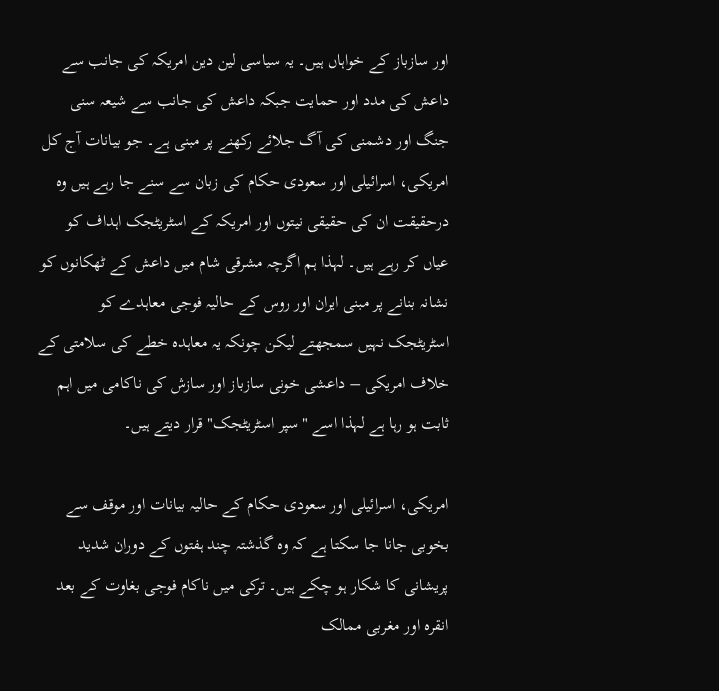اور سازباز کے خواہاں ہیں۔ یہ سیاسی لین دین امریکہ کی جانب سے داعش کی مدد اور حمایت جبکہ داعش کی جانب سے شیعہ سنی جنگ اور دشمنی کی آگ جلائے رکھنے پر مبنی ہے۔ جو بیانات آج کل امریکی، اسرائیلی اور سعودی حکام کی زبان سے سنے جا رہے ہیں وہ درحقیقت ان کی حقیقی نیتوں اور امریکہ کے اسٹریٹجک اہداف کو عیاں کر رہے ہیں۔ لہذا ہم اگرچہ مشرقی شام میں داعش کے ٹھکانوں کو نشانہ بنانے پر مبنی ایران اور روس کے حالیہ فوجی معاہدے کو اسٹریٹجک نہیں سمجھتے لیکن چونکہ یہ معاہدہ خطے کی سلامتی کے خلاف امریکی – داعشی خونی سازباز اور سازش کی ناکامی میں اہم ثابت ہو رہا ہے لہذا اسے "سپر اسٹریٹجک" قرار دیتے ہیں۔

امریکی، اسرائیلی اور سعودی حکام کے حالیہ بیانات اور موقف سے بخوبی جانا جا سکتا ہے کہ وہ گذشتہ چند ہفتوں کے دوران شدید پریشانی کا شکار ہو چکے ہیں۔ ترکی میں ناکام فوجی بغاوت کے بعد انقرہ اور مغربی ممالک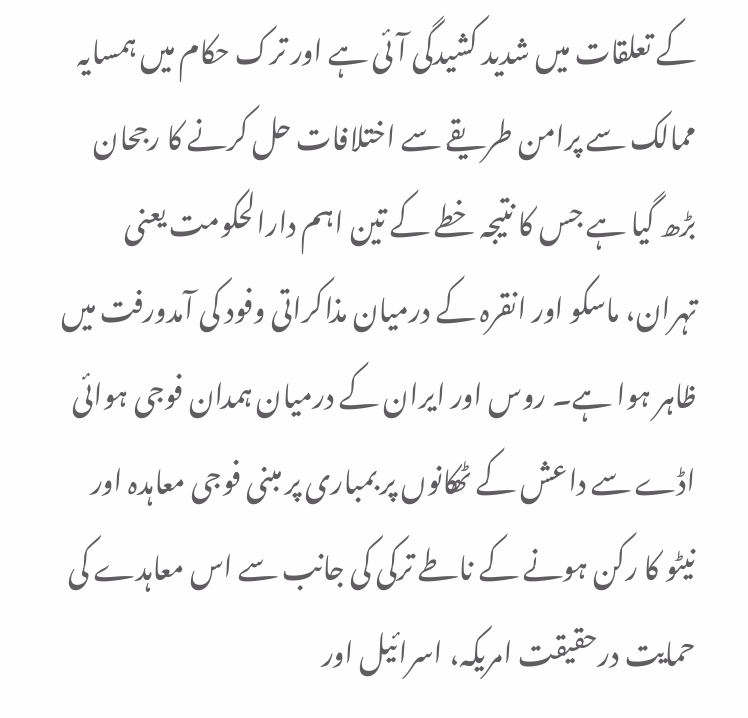کے تعلقات میں شدید کشیدگی آئی ہے اور ترک حکام میں ہمسایہ ممالک سے پرامن طریقے سے اختلافات حل کرنے کا رجحان بڑھ گیا ہے جس کا نتیجہ خطے کے تین اہم دارالحکومت یعنی تہران، ماسکو اور انقرہ کے درمیان مذاکراتی وفود کی آمدورفت میں ظاہر ہوا ہے۔ روس اور ایران کے درمیان ہمدان فوجی ہوائی اڈے سے داعش کے ٹھکانوں پر بمباری پر مبنی فوجی معاہدہ اور نیٹو کا رکن ہونے کے ناطے ترکی کی جانب سے اس معاہدے کی حمایت درحقیقت امریکہ، اسرائیل اور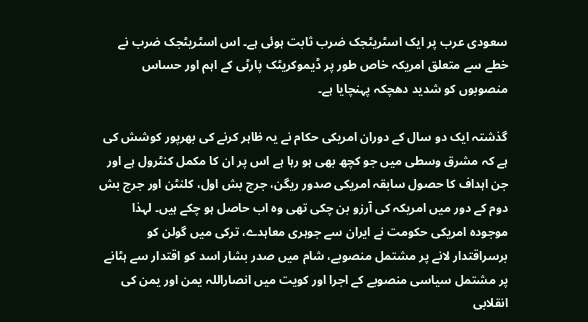سعودی عرب پر ایک اسٹریٹجک ضرب ثابت ہوئی ہے۔ اس اسٹریٹجک ضرب نے خطے سے متعلق امریکہ خاص طور پر ڈیموکریٹک پارٹی کے اہم اور حساس منصوبوں کو شدید دھچکہ پہنچایا ہے۔

گذشتہ ایک دو سال کے دوران امریکی حکام نے یہ ظاہر کرنے کی بھرپور کوشش کی ہے کہ مشرق وسطی میں جو کچھ بھی ہو رہا ہے اس پر ان کا مکمل کنٹرول ہے اور جن اہداف کا حصول سابقہ امریکی صدور ریگن، جرج بش اول، کلنٹن اور جرج بش دوم کے دور میں امریکہ کی آرزو بن چکی تھی وہ اب حاصل ہو چکے ہیں۔ لہذا موجودہ امریکی حکومت نے ایران سے جوہری معاہدے، ترکی میں گولن کو برسراقتدار لانے پر مشتمل منصوبے، شام میں صدر بشار اسد کو اقتدار سے ہٹانے پر مشتمل سیاسی منصوبے کے اجرا اور کویت میں انصاراللہ یمن اور یمن کی انقلابی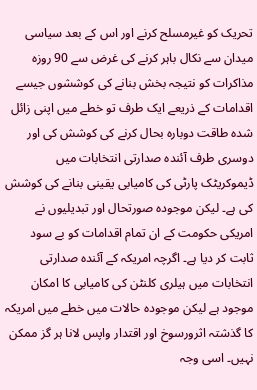تحریک کو غیرمسلح کرنے اور اس کے بعد سیاسی میدان سے نکال باہر کرنے کی غرض سے 90 روزہ مذاکرات کو نتیجہ بخش بنانے کی کوششوں جیسے اقدامات کے ذریعے ایک طرف تو خطے میں اپنی زائل شدہ طاقت دوبارہ بحال کرنے کی کوشش کی اور دوسری طرف آئندہ صدارتی انتخابات میں ڈیموکریٹک پارٹی کی کامیابی یقینی بنانے کی کوشش کی ہے۔ لیکن موجودہ صورتحال اور تبدیلیوں نے امریکی حکومت کے ان تمام اقدامات کو بے سود ثابت کر دیا ہے۔ اگرچہ امریکہ کے آئندہ صدارتی انتخابات میں ہیلری کلنٹن کی کامیابی کا امکان موجود ہے لیکن موجودہ حالات میں خطے میں امریکہ کا گذشتہ اثرورسوخ اور اقتدار واپس لانا ہر گز ممکن نہیں۔ اسی وجہ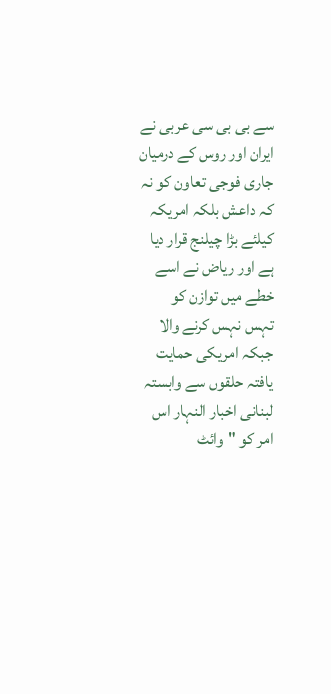سے بی بی سی عربی نے ایران اور روس کے درمیان جاری فوجی تعاون کو نہ کہ داعش بلکہ امریکہ کیلئے بڑا چیلنج قرار دیا ہے اور ریاض نے اسے خطے میں توازن کو تہس نہس کرنے والا جبکہ امریکی حمایت یافتہ حلقوں سے وابستہ لبنانی اخبار النہار اس امر کو "وائٹ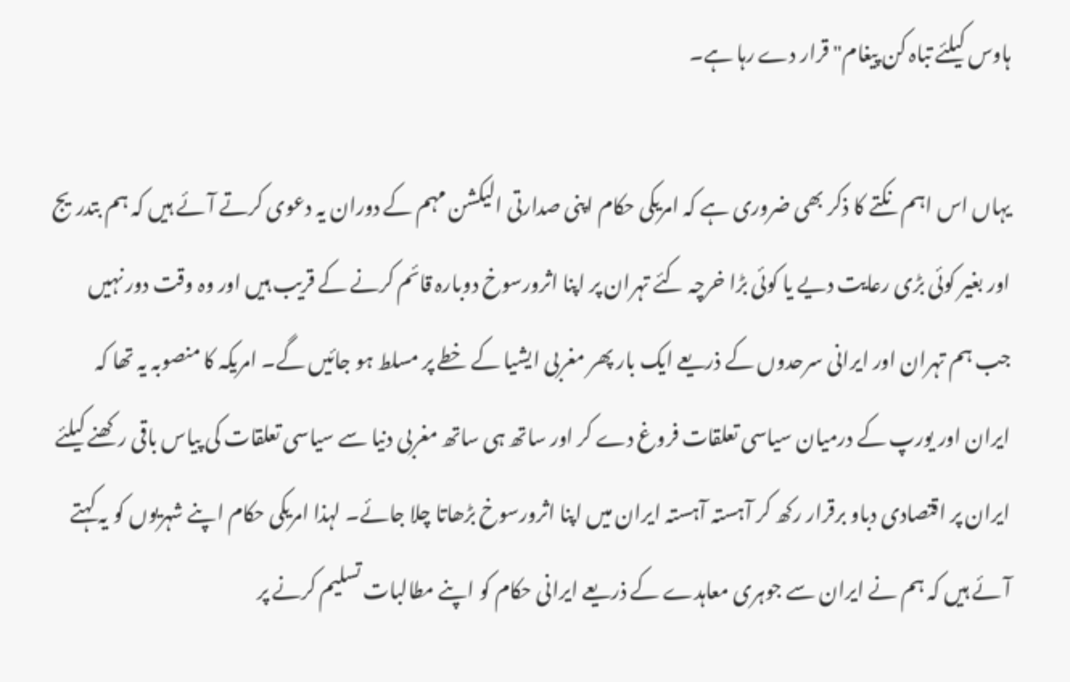ہاوس کیلئے تباہ کن پیغام" قرار دے رہا ہے۔

یہاں اس اہم نکتے کا ذکر بھی ضروری ہے کہ امریکی حکام اپنی صدارتی الیکشن مہم کے دوران یہ دعوی کرتے آئے ہیں کہ ہم بتدریج اور بغیر کوئی بڑی رعایت دیے یا کوئی بڑا خرچہ کئے تہران پر اپنا اثرورسوخ دوبارہ قائم کرنے کے قریب ہیں اور وہ وقت دور نہیں جب ہم تہران اور ایرانی سرحدوں کے ذریعے ایک بار پھر مغربی ایشیا کے خطے پر مسلط ہو جائیں گے۔ امریکہ کا منصوبہ یہ تھا کہ ایران اور یورپ کے درمیان سیاسی تعلقات فروغ دے کر اور ساتھ ہی ساتھ مغربی دنیا سے سیاسی تعلقات کی پیاس باقی رکھنے کیلئے ایران پر اقتصادی دباو برقرار رکھ کر آہستہ آہستہ ایران میں اپنا اثرورسوخ بڑھاتا چلا جائے۔ لہذا امریکی حکام اپنے شہریوں کو یہ کہتے آئے ہیں کہ ہم نے ایران سے جوہری معاہدے کے ذریعے ایرانی حکام کو اپنے مطالبات تسلیم کرنے پر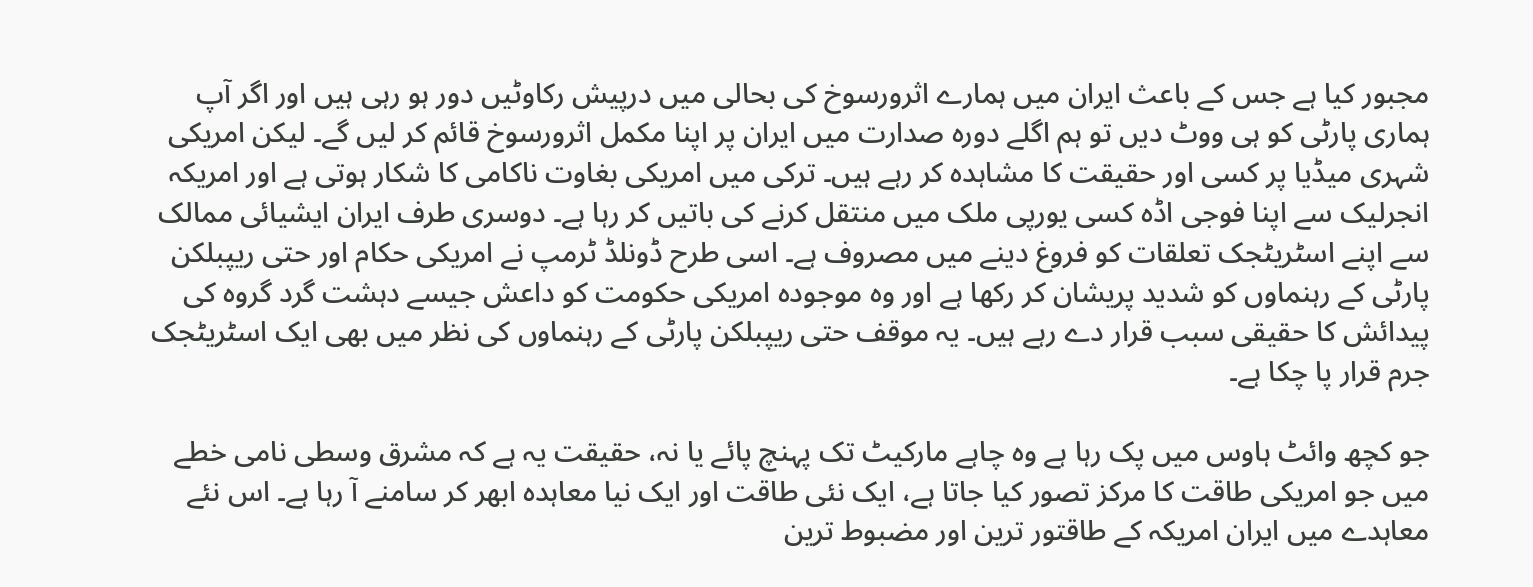مجبور کیا ہے جس کے باعث ایران میں ہمارے اثرورسوخ کی بحالی میں درپیش رکاوٹیں دور ہو رہی ہیں اور اگر آپ ہماری پارٹی کو ہی ووٹ دیں تو ہم اگلے دورہ صدارت میں ایران پر اپنا مکمل اثرورسوخ قائم کر لیں گے۔ لیکن امریکی شہری میڈیا پر کسی اور حقیقت کا مشاہدہ کر رہے ہیں۔ ترکی میں امریکی بغاوت ناکامی کا شکار ہوتی ہے اور امریکہ انجرلیک سے اپنا فوجی اڈہ کسی یورپی ملک میں منتقل کرنے کی باتیں کر رہا ہے۔ دوسری طرف ایران ایشیائی ممالک سے اپنے اسٹریٹجک تعلقات کو فروغ دینے میں مصروف ہے۔ اسی طرح ڈونلڈ ٹرمپ نے امریکی حکام اور حتی ریپبلکن پارٹی کے رہنماوں کو شدید پریشان کر رکھا ہے اور وہ موجودہ امریکی حکومت کو داعش جیسے دہشت گرد گروہ کی پیدائش کا حقیقی سبب قرار دے رہے ہیں۔ یہ موقف حتی ریپبلکن پارٹی کے رہنماوں کی نظر میں بھی ایک اسٹریٹجک جرم قرار پا چکا ہے۔

جو کچھ وائٹ ہاوس میں پک رہا ہے وہ چاہے مارکیٹ تک پہنچ پائے یا نہ، حقیقت یہ ہے کہ مشرق وسطی نامی خطے میں جو امریکی طاقت کا مرکز تصور کیا جاتا ہے، ایک نئی طاقت اور ایک نیا معاہدہ ابھر کر سامنے آ رہا ہے۔ اس نئے معاہدے میں ایران امریکہ کے طاقتور ترین اور مضبوط ترین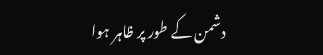دشمن کے طور پر ظاہر ہوا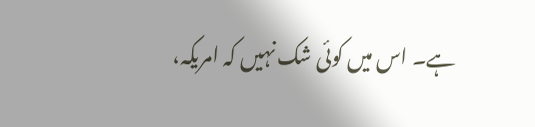ہے۔ اس میں کوئی شک نہیں کہ امریکہ،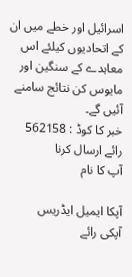اسرائیل اور خطے میں ان کے اتحادیوں کیلئے اس معاہدے کے سنگین اور مایوس کن نتائج سامنے آئیں گے۔
خبر کا کوڈ : 562158
رائے ارسال کرنا
آپ کا نام

آپکا ایمیل ایڈریس
آپکی رائے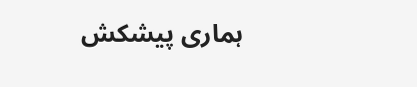ہماری پیشکش